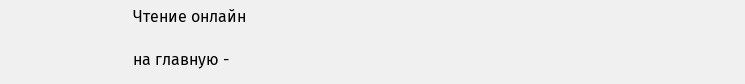Чтение онлайн

на главную -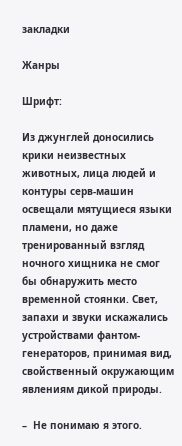закладки

Жанры

Шрифт:

Из джунглей доносились крики неизвестных животных, лица людей и контуры серв-машин освещали мятущиеся языки пламени, но даже тренированный взгляд ночного хищника не смог бы обнаружить место временной стоянки. Свет, запахи и звуки искажались устройствами фантом-генераторов, принимая вид, свойственный окружающим явлениям дикой природы.

–  Не понимаю я этого.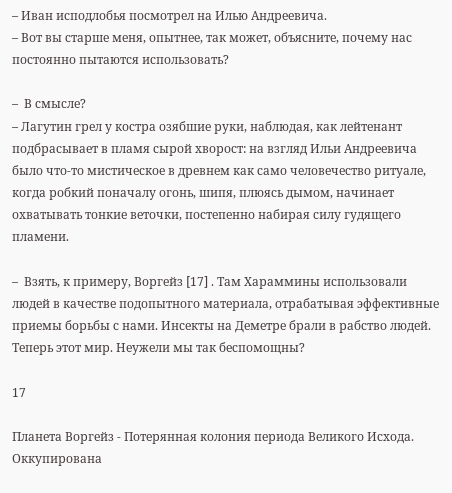– Иван исподлобья посмотрел на Илью Андреевича.
– Вот вы старше меня, опытнее, так может, объясните, почему нас постоянно пытаются использовать?

–  В смысле?
– Лагутин грел у костра озябшие руки, наблюдая, как лейтенант подбрасывает в пламя сырой хворост: на взгляд Ильи Андреевича было что-то мистическое в древнем как само человечество ритуале, когда робкий поначалу огонь, шипя, плюясь дымом, начинает охватывать тонкие веточки, постепенно набирая силу гудящего пламени.

–  Взять, к примеру, Воргейз [17] . Там Хараммины использовали людей в качестве подопытного материала, отрабатывая эффективные приемы борьбы с нами. Инсекты на Деметре брали в рабство людей. Теперь этот мир. Неужели мы так беспомощны?

17

Планета Воргейз - Потерянная колония периода Великого Исхода. Оккупирована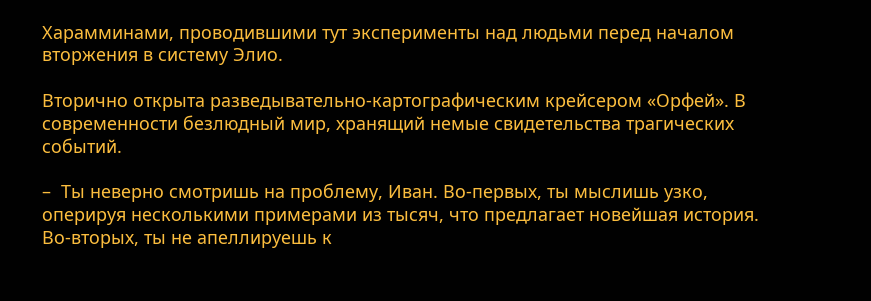Харамминами, проводившими тут эксперименты над людьми перед началом вторжения в систему Элио.

Вторично открыта разведывательно-картографическим крейсером «Орфей». В современности безлюдный мир, хранящий немые свидетельства трагических событий.

–  Ты неверно смотришь на проблему, Иван. Во-первых, ты мыслишь узко, оперируя несколькими примерами из тысяч, что предлагает новейшая история. Во-вторых, ты не апеллируешь к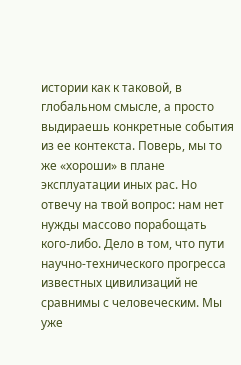истории как к таковой, в глобальном смысле, а просто выдираешь конкретные события из ее контекста. Поверь, мы то же «хороши» в плане эксплуатации иных рас. Но отвечу на твой вопрос: нам нет нужды массово порабощать кого-либо. Дело в том, что пути научно-технического прогресса известных цивилизаций не сравнимы с человеческим. Мы уже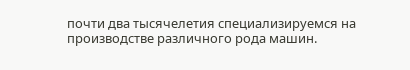почти два тысячелетия специализируемся на производстве различного рода машин.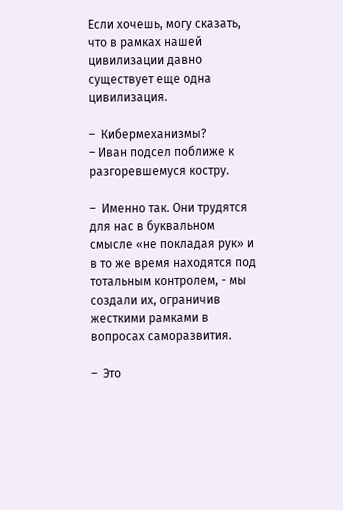Если хочешь, могу сказать, что в рамках нашей цивилизации давно существует еще одна цивилизация.

–  Кибермеханизмы?
– Иван подсел поближе к разгоревшемуся костру.

–  Именно так. Они трудятся для нас в буквальном смысле «не покладая рук» и в то же время находятся под тотальным контролем, - мы создали их, ограничив жесткими рамками в вопросах саморазвития.

–  Это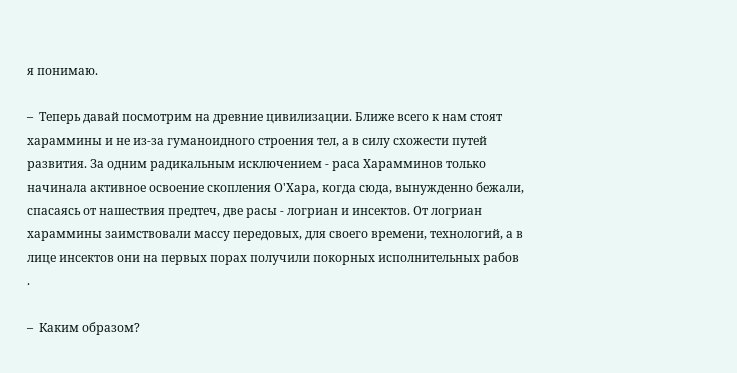я понимаю.

–  Теперь давай посмотрим на древние цивилизации. Ближе всего к нам стоят хараммины и не из-за гуманоидного строения тел, а в силу схожести путей развития. За одним радикальным исключением - раса Харамминов только начинала активное освоение скопления О'Хара, когда сюда, вынужденно бежали, спасаясь от нашествия предтеч, две расы - логриан и инсектов. От логриан хараммины заимствовали массу передовых, для своего времени, технологий, а в лице инсектов они на первых порах получили покорных исполнительных рабов .

–  Каким образом?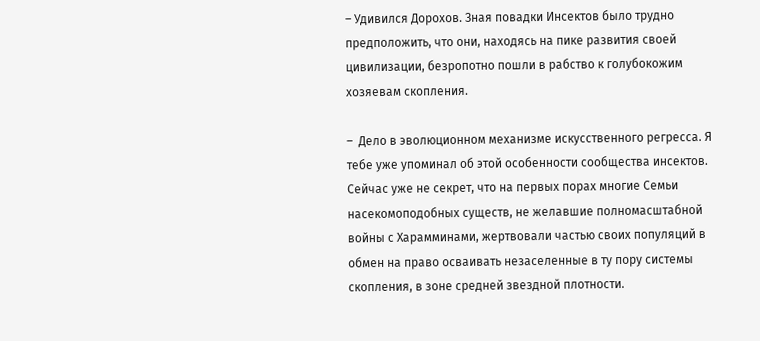– Удивился Дорохов. Зная повадки Инсектов было трудно предположить, что они, находясь на пике развития своей цивилизации, безропотно пошли в рабство к голубокожим хозяевам скопления.

–  Дело в эволюционном механизме искусственного регресса. Я тебе уже упоминал об этой особенности сообщества инсектов. Сейчас уже не секрет, что на первых порах многие Семьи насекомоподобных существ, не желавшие полномасштабной войны с Харамминами, жертвовали частью своих популяций в обмен на право осваивать незаселенные в ту пору системы скопления, в зоне средней звездной плотности.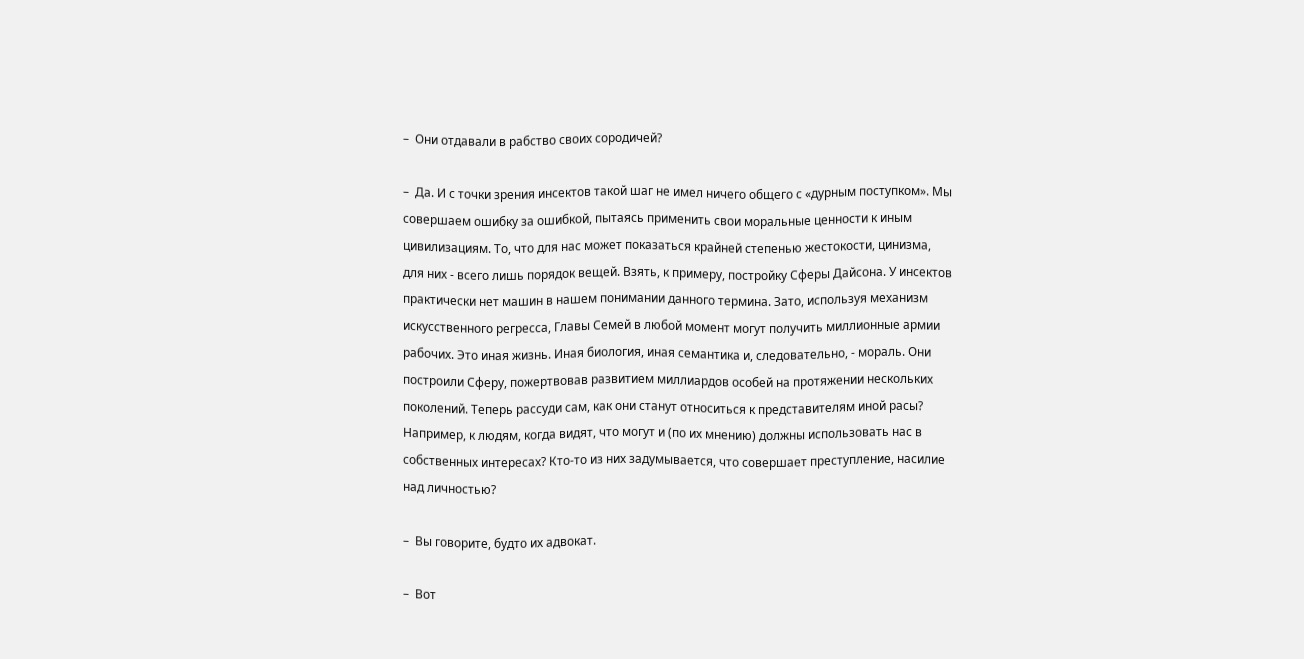–  Они отдавали в рабство своих сородичей?

–  Да. И с точки зрения инсектов такой шаг не имел ничего общего с «дурным поступком». Мы совершаем ошибку за ошибкой, пытаясь применить свои моральные ценности к иным цивилизациям. То, что для нас может показаться крайней степенью жестокости, цинизма, для них - всего лишь порядок вещей. Взять, к примеру, постройку Сферы Дайсона. У инсектов практически нет машин в нашем понимании данного термина. Зато, используя механизм искусственного регресса, Главы Семей в любой момент могут получить миллионные армии рабочих. Это иная жизнь. Иная биология, иная семантика и, следовательно, - мораль. Они построили Сферу, пожертвовав развитием миллиардов особей на протяжении нескольких поколений. Теперь рассуди сам, как они станут относиться к представителям иной расы? Например, к людям, когда видят, что могут и (по их мнению) должны использовать нас в собственных интересах? Кто-то из них задумывается, что совершает преступление, насилие над личностью?

–  Вы говорите, будто их адвокат.

–  Вот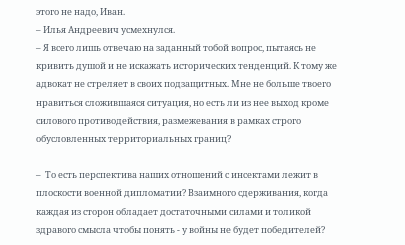этого не надо, Иван.
– Илья Андреевич усмехнулся.
– Я всего лишь отвечаю на заданный тобой вопрос, пытаясь не кривить душой и не искажать исторических тенденций. К тому же адвокат не стреляет в своих подзащитных. Мне не больше твоего нравиться сложившаяся ситуация, но есть ли из нее выход кроме силового противодействия, размежевания в рамках строго обусловленных территориальных границ?

–  То есть перспектива наших отношений с инсектами лежит в плоскости военной дипломатии? Взаимного сдерживания, когда каждая из сторон обладает достаточными силами и толикой здравого смысла чтобы понять - у войны не будет победителей?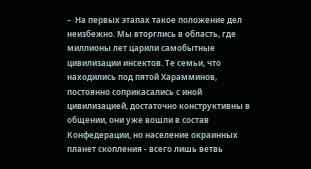–  На первых этапах такое положение дел неизбежно. Мы вторглись в область, где миллионы лет царили самобытные цивилизации инсектов. Те семьи, что находились под пятой Харамминов, постоянно соприкасались с иной цивилизацией, достаточно конструктивны в общении, они уже вошли в состав Конфедерации, но население окраинных планет скопления - всего лишь ветвь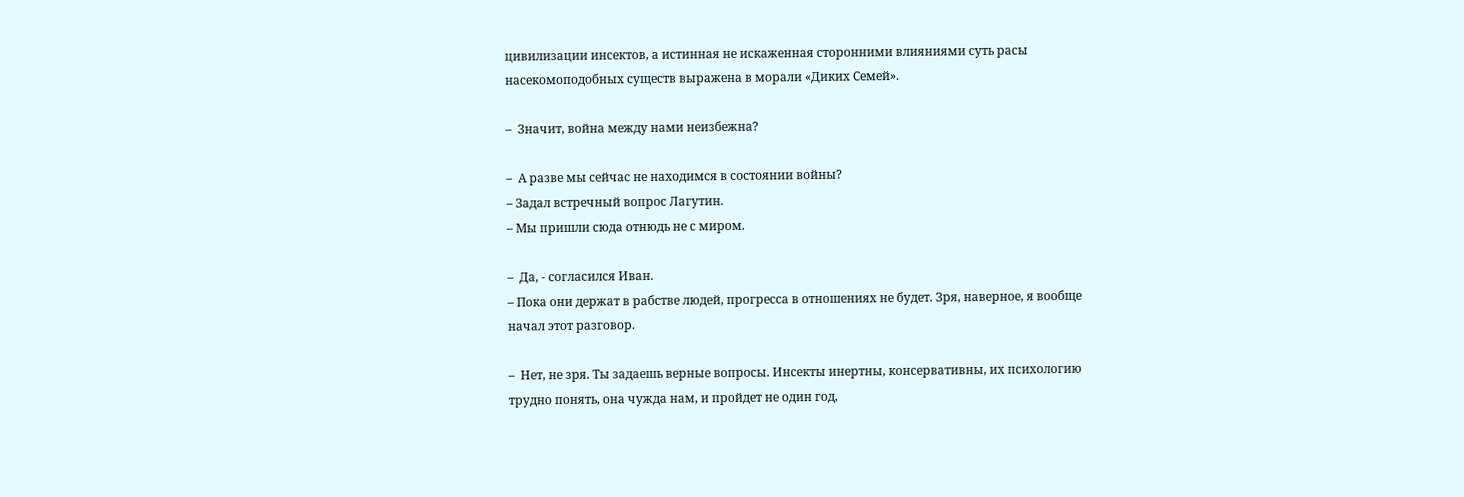цивилизации инсектов, а истинная не искаженная сторонними влияниями суть расы насекомоподобных существ выражена в морали «Диких Семей».

–  Значит, война между нами неизбежна?

–  А разве мы сейчас не находимся в состоянии войны?
– Задал встречный вопрос Лагутин.
– Мы пришли сюда отнюдь не с миром.

–  Да, - согласился Иван.
– Пока они держат в рабстве людей, прогресса в отношениях не будет. Зря, наверное, я вообще начал этот разговор.

–  Нет, не зря. Ты задаешь верные вопросы. Инсекты инертны, консервативны, их психологию трудно понять, она чужда нам, и пройдет не один год,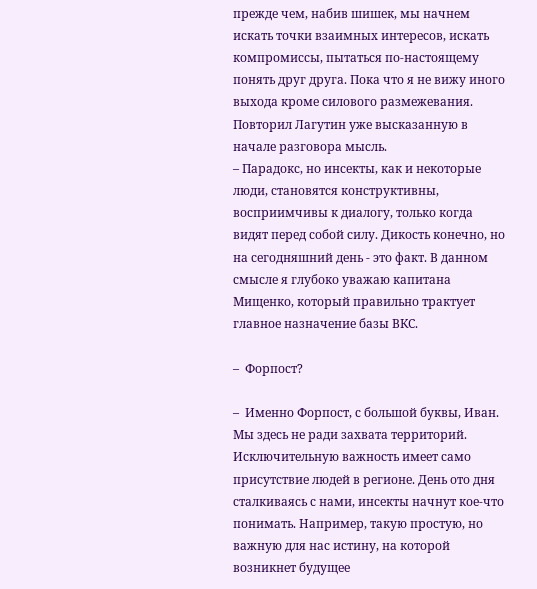прежде чем, набив шишек, мы начнем искать точки взаимных интересов, искать компромиссы, пытаться по-настоящему понять друг друга. Пока что я не вижу иного выхода кроме силового размежевания.
Повторил Лагутин уже высказанную в начале разговора мысль.
– Парадокс, но инсекты, как и некоторые люди, становятся конструктивны, восприимчивы к диалогу, только когда видят перед собой силу. Дикость конечно, но на сегодняшний день - это факт. В данном смысле я глубоко уважаю капитана Мищенко, который правильно трактует главное назначение базы ВКС.

–  Форпост?

–  Именно Форпост, с большой буквы, Иван. Мы здесь не ради захвата территорий. Исключительную важность имеет само присутствие людей в регионе. День ото дня сталкиваясь с нами, инсекты начнут кое-что понимать. Например, такую простую, но важную для нас истину, на которой возникнет будущее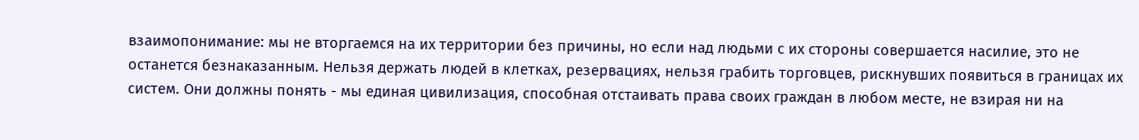взаимопонимание: мы не вторгаемся на их территории без причины, но если над людьми с их стороны совершается насилие, это не останется безнаказанным. Нельзя держать людей в клетках, резервациях, нельзя грабить торговцев, рискнувших появиться в границах их систем. Они должны понять - мы единая цивилизация, способная отстаивать права своих граждан в любом месте, не взирая ни на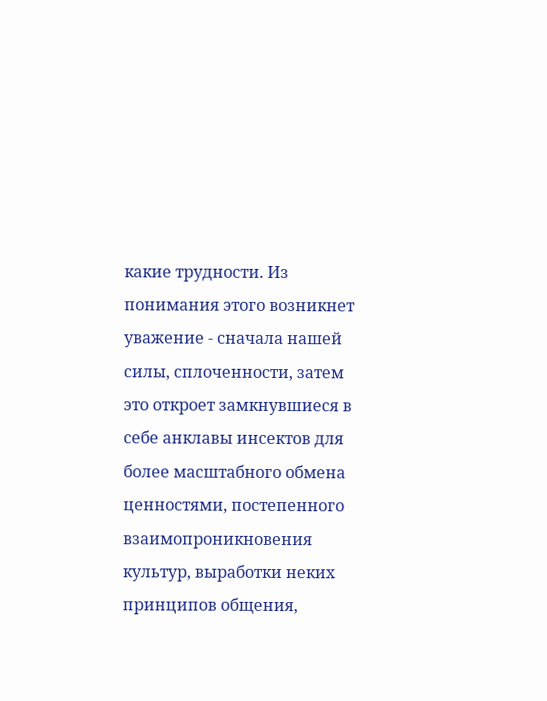какие трудности. Из понимания этого возникнет уважение - сначала нашей силы, сплоченности, затем это откроет замкнувшиеся в себе анклавы инсектов для более масштабного обмена ценностями, постепенного взаимопроникновения культур, выработки неких принципов общения,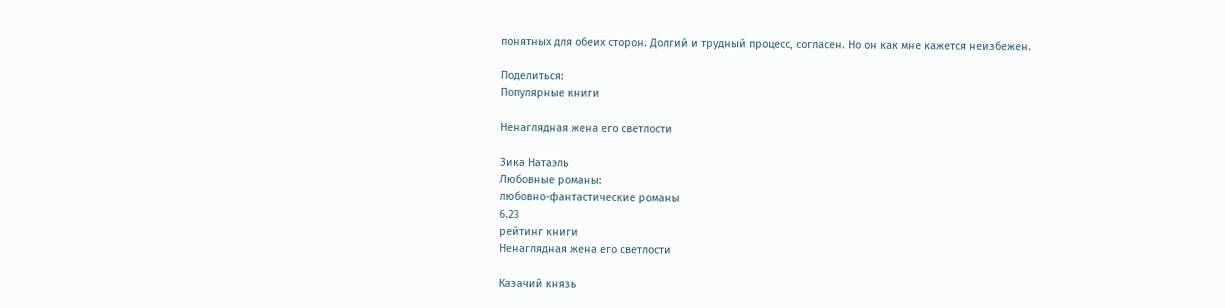понятных для обеих сторон. Долгий и трудный процесс, согласен. Но он как мне кажется неизбежен.

Поделиться:
Популярные книги

Ненаглядная жена его светлости

Зика Натаэль
Любовные романы:
любовно-фантастические романы
6.23
рейтинг книги
Ненаглядная жена его светлости

Казачий князь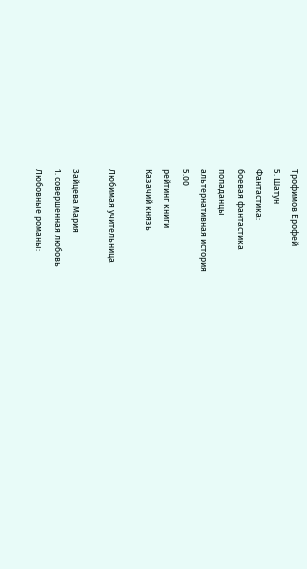Трофимов Ерофей
5. Шатун
Фантастика:
боевая фантастика
попаданцы
альтернативная история
5.00
рейтинг книги
Казачий князь

Любимая учительница

Зайцева Мария
1. совершенная любовь
Любовные романы: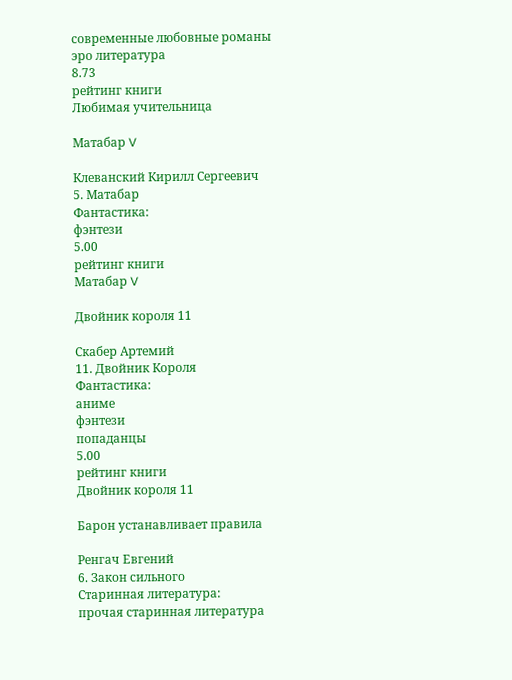современные любовные романы
эро литература
8.73
рейтинг книги
Любимая учительница

Матабар V

Клеванский Кирилл Сергеевич
5. Матабар
Фантастика:
фэнтези
5.00
рейтинг книги
Матабар V

Двойник короля 11

Скабер Артемий
11. Двойник Короля
Фантастика:
аниме
фэнтези
попаданцы
5.00
рейтинг книги
Двойник короля 11

Барон устанавливает правила

Ренгач Евгений
6. Закон сильного
Старинная литература:
прочая старинная литература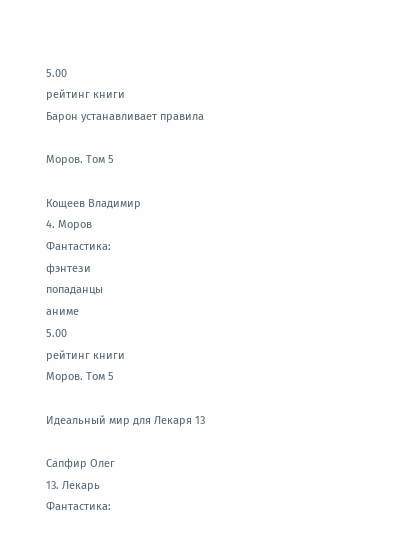5.00
рейтинг книги
Барон устанавливает правила

Моров. Том 5

Кощеев Владимир
4. Моров
Фантастика:
фэнтези
попаданцы
аниме
5.00
рейтинг книги
Моров. Том 5

Идеальный мир для Лекаря 13

Сапфир Олег
13. Лекарь
Фантастика: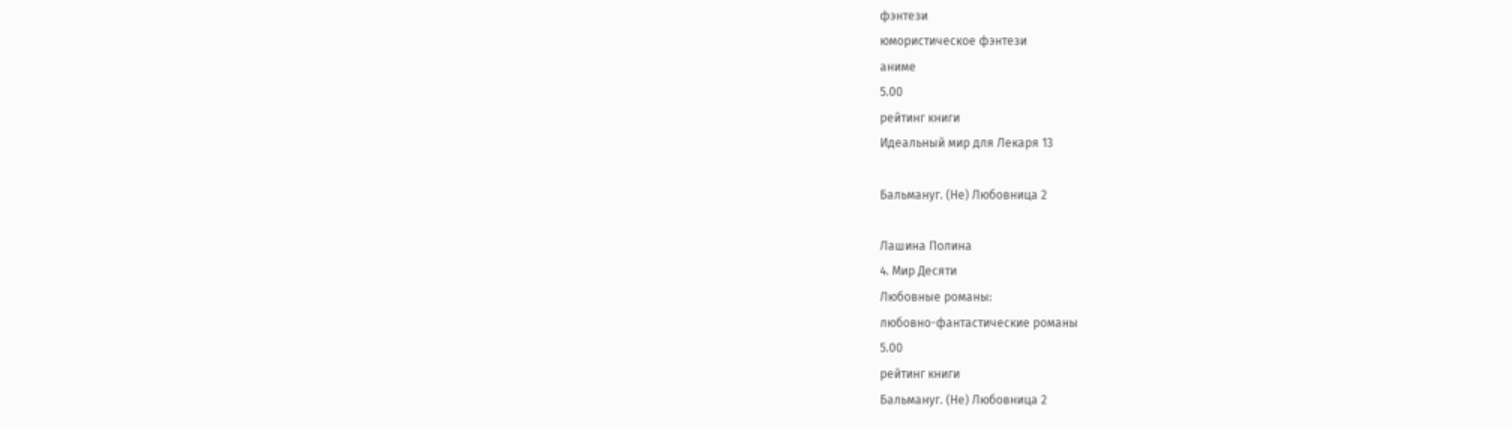фэнтези
юмористическое фэнтези
аниме
5.00
рейтинг книги
Идеальный мир для Лекаря 13

Бальмануг. (Не) Любовница 2

Лашина Полина
4. Мир Десяти
Любовные романы:
любовно-фантастические романы
5.00
рейтинг книги
Бальмануг. (Не) Любовница 2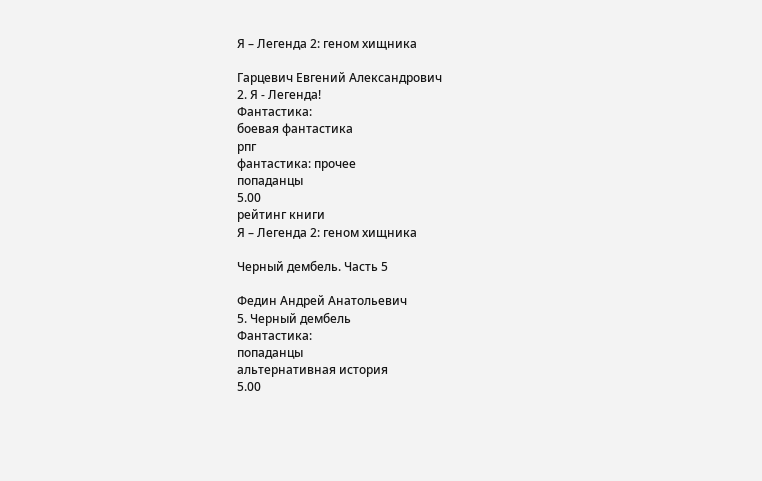Я – Легенда 2: геном хищника

Гарцевич Евгений Александрович
2. Я - Легенда!
Фантастика:
боевая фантастика
рпг
фантастика: прочее
попаданцы
5.00
рейтинг книги
Я – Легенда 2: геном хищника

Черный дембель. Часть 5

Федин Андрей Анатольевич
5. Черный дембель
Фантастика:
попаданцы
альтернативная история
5.00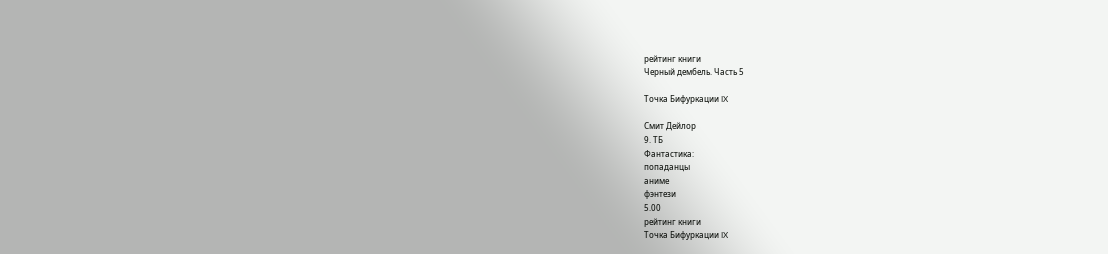рейтинг книги
Черный дембель. Часть 5

Точка Бифуркации IX

Смит Дейлор
9. ТБ
Фантастика:
попаданцы
аниме
фэнтези
5.00
рейтинг книги
Точка Бифуркации IX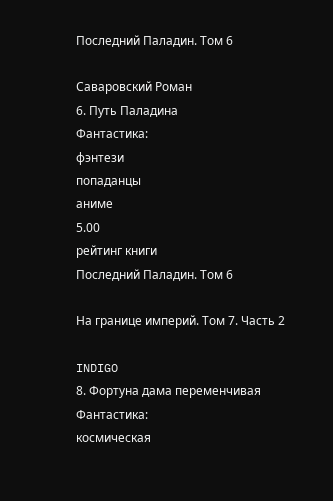Последний Паладин. Том 6

Саваровский Роман
6. Путь Паладина
Фантастика:
фэнтези
попаданцы
аниме
5.00
рейтинг книги
Последний Паладин. Том 6

На границе империй. Том 7. Часть 2

INDIGO
8. Фортуна дама переменчивая
Фантастика:
космическая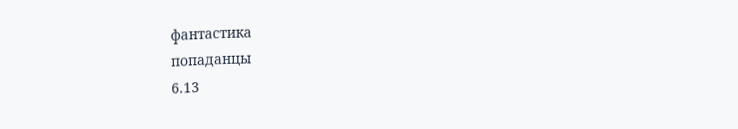фантастика
попаданцы
6.13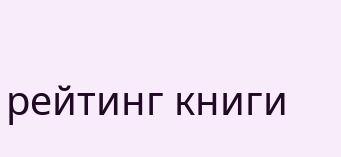рейтинг книги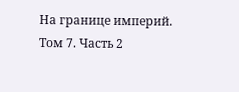На границе империй. Том 7. Часть 2